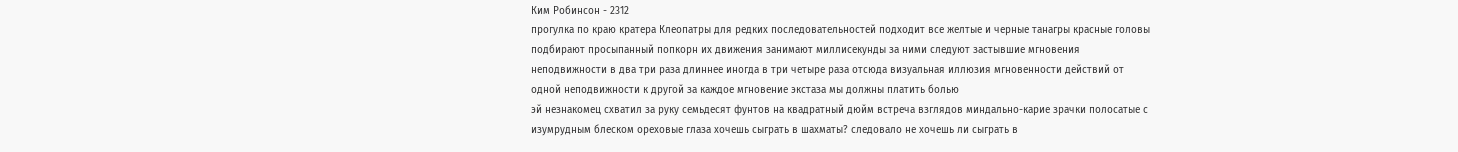Ким Робинсон - 2312
прогулка по краю кратера Клеопатры для редких последовательностей подходит все желтые и черные танагры красные головы подбирают просыпанный попкорн их движения занимают миллисекунды за ними следуют застывшие мгновения неподвижности в два три раза длиннее иногда в три четыре раза отсюда визуальная иллюзия мгновенности действий от одной неподвижности к другой за каждое мгновение экстаза мы должны платить болью
эй незнакомец схватил за руку семьдесят фунтов на квадратный дюйм встреча взглядов миндально-карие зрачки полосатые с изумрудным блеском ореховые глаза хочешь сыграть в шахматы? следовало не хочешь ли сыграть в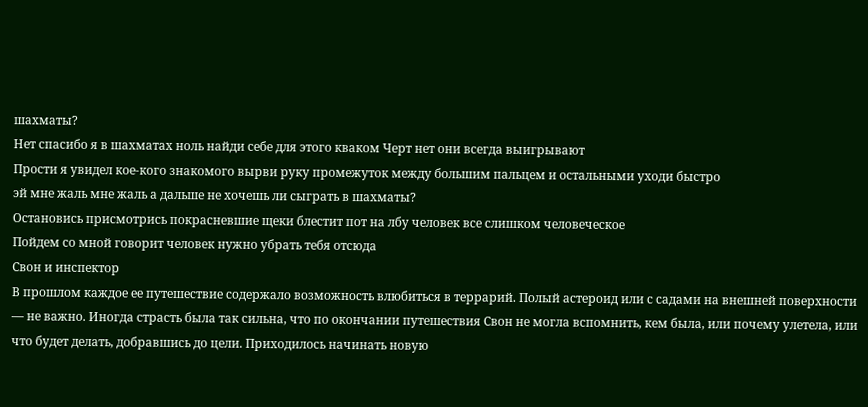шахматы?
Нет спасибо я в шахматах ноль найди себе для этого кваком Черт нет они всегда выигрывают
Прости я увидел кое-кого знакомого вырви руку промежуток между большим пальцем и остальными уходи быстро
эй мне жаль мне жаль а дальше не хочешь ли сыграть в шахматы?
Остановись присмотрись покрасневшие щеки блестит пот на лбу человек все слишком человеческое
Пойдем со мной говорит человек нужно убрать тебя отсюда
Свон и инспектор
В прошлом каждое ее путешествие содержало возможность влюбиться в террарий. Полый астероид или с садами на внешней поверхности — не важно. Иногда страсть была так сильна, что по окончании путешествия Свон не могла вспомнить, кем была, или почему улетела, или что будет делать, добравшись до цели. Приходилось начинать новую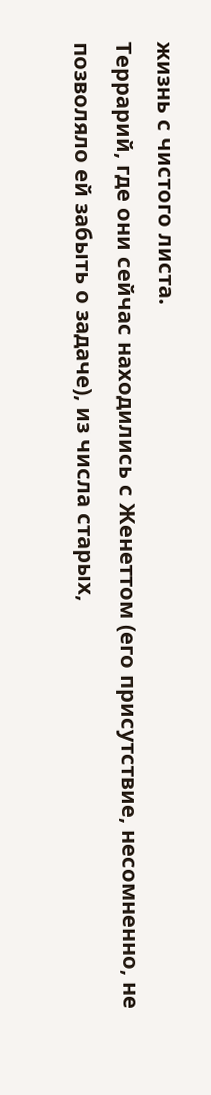жизнь с чистого листа.
Террарий, где они сейчас находились с Женеттом (его присутствие, несомненно, не позволяло ей забыть о задаче), из числа старых,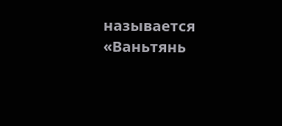называется «Ваньтянь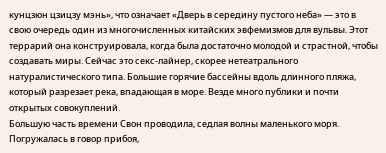кунцзюн цзицзу мэнь», что означает «Дверь в середину пустого неба» — это в свою очередь один из многочисленных китайских эвфемизмов для вульвы. Этот террарий она конструировала, когда была достаточно молодой и страстной, чтобы создавать миры. Сейчас это секс-лайнер, скорее нетеатрального натуралистического типа. Большие горячие бассейны вдоль длинного пляжа, который разрезает река, впадающая в море. Везде много публики и почти открытых совокуплений.
Большую часть времени Свон проводила, седлая волны маленького моря. Погружалась в говор прибоя,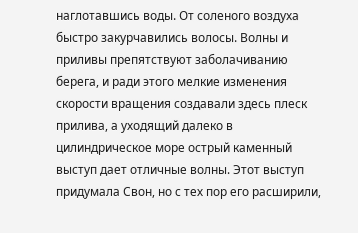наглотавшись воды. От соленого воздуха быстро закурчавились волосы. Волны и приливы препятствуют заболачиванию берега, и ради этого мелкие изменения скорости вращения создавали здесь плеск прилива, а уходящий далеко в цилиндрическое море острый каменный выступ дает отличные волны. Этот выступ придумала Свон, но с тех пор его расширили,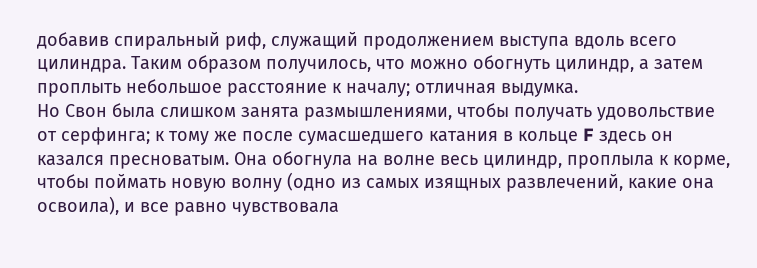добавив спиральный риф, служащий продолжением выступа вдоль всего цилиндра. Таким образом получилось, что можно обогнуть цилиндр, а затем проплыть небольшое расстояние к началу; отличная выдумка.
Но Свон была слишком занята размышлениями, чтобы получать удовольствие от серфинга; к тому же после сумасшедшего катания в кольце F здесь он казался пресноватым. Она обогнула на волне весь цилиндр, проплыла к корме, чтобы поймать новую волну (одно из самых изящных развлечений, какие она освоила), и все равно чувствовала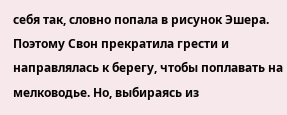себя так, словно попала в рисунок Эшера.
Поэтому Свон прекратила грести и направлялась к берегу, чтобы поплавать на мелководье. Но, выбираясь из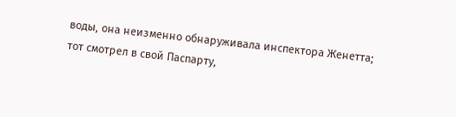воды, она неизменно обнаруживала инспектора Женетта; тот смотрел в свой Паспарту,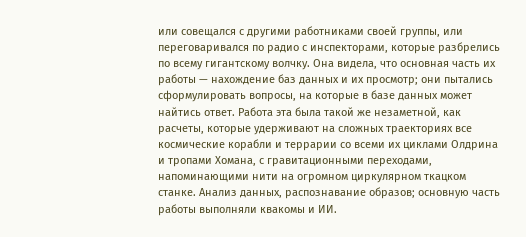или совещался с другими работниками своей группы, или переговаривался по радио с инспекторами, которые разбрелись по всему гигантскому волчку. Она видела, что основная часть их работы — нахождение баз данных и их просмотр; они пытались сформулировать вопросы, на которые в базе данных может найтись ответ. Работа эта была такой же незаметной, как расчеты, которые удерживают на сложных траекториях все космические корабли и террарии со всеми их циклами Олдрина и тропами Хомана, с гравитационными переходами, напоминающими нити на огромном циркулярном ткацком станке. Анализ данных, распознавание образов; основную часть работы выполняли квакомы и ИИ.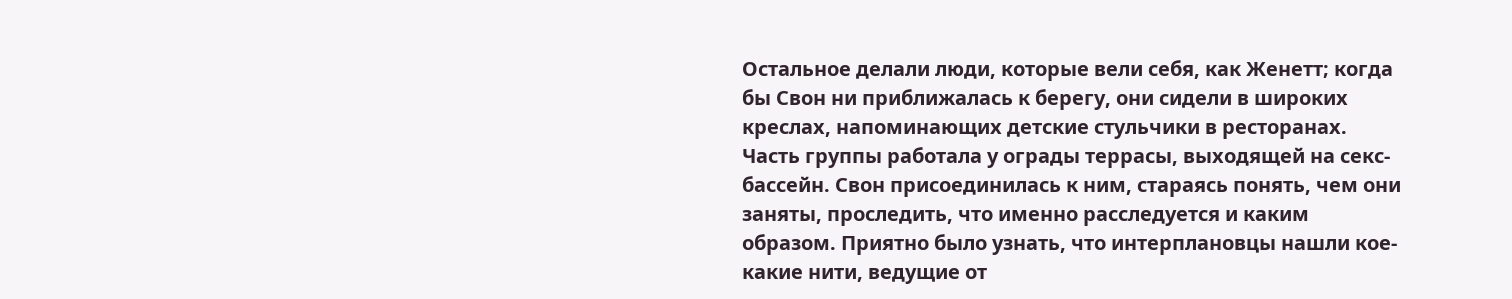Остальное делали люди, которые вели себя, как Женетт; когда бы Свон ни приближалась к берегу, они сидели в широких креслах, напоминающих детские стульчики в ресторанах. Часть группы работала у ограды террасы, выходящей на секс-бассейн. Свон присоединилась к ним, стараясь понять, чем они заняты, проследить, что именно расследуется и каким образом. Приятно было узнать, что интерплановцы нашли кое-какие нити, ведущие от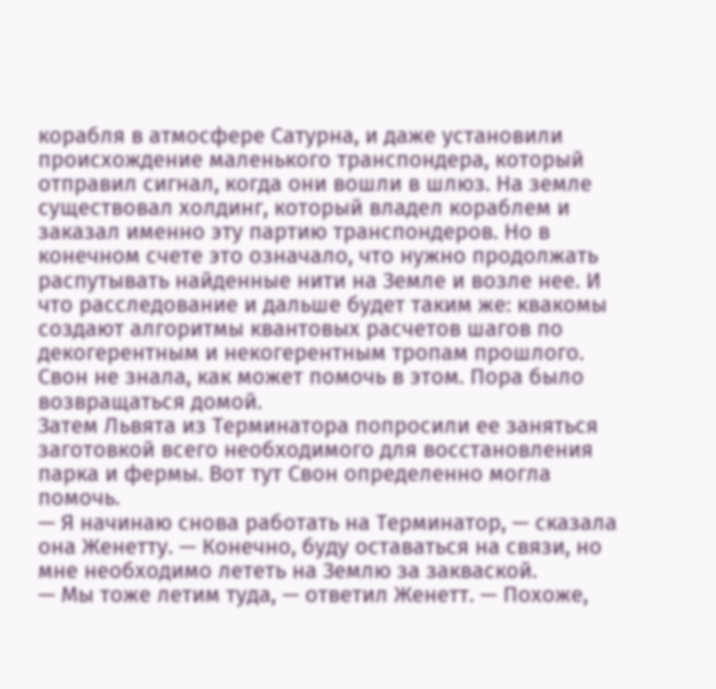корабля в атмосфере Сатурна, и даже установили происхождение маленького транспондера, который отправил сигнал, когда они вошли в шлюз. На земле существовал холдинг, который владел кораблем и заказал именно эту партию транспондеров. Но в конечном счете это означало, что нужно продолжать распутывать найденные нити на Земле и возле нее. И что расследование и дальше будет таким же: квакомы создают алгоритмы квантовых расчетов шагов по декогерентным и некогерентным тропам прошлого. Свон не знала, как может помочь в этом. Пора было возвращаться домой.
Затем Львята из Терминатора попросили ее заняться заготовкой всего необходимого для восстановления парка и фермы. Вот тут Свон определенно могла помочь.
— Я начинаю снова работать на Терминатор, — сказала она Женетту. — Конечно, буду оставаться на связи, но мне необходимо лететь на Землю за закваской.
— Мы тоже летим туда, — ответил Женетт. — Похоже,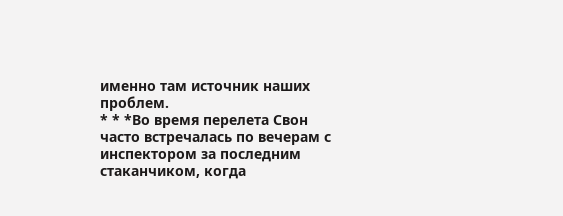именно там источник наших проблем.
* * *Во время перелета Свон часто встречалась по вечерам с инспектором за последним стаканчиком, когда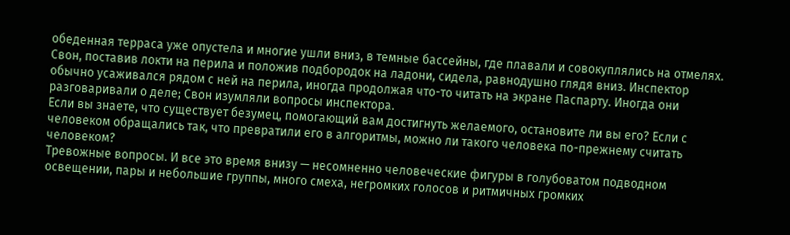обеденная терраса уже опустела и многие ушли вниз, в темные бассейны, где плавали и совокуплялись на отмелях. Свон, поставив локти на перила и положив подбородок на ладони, сидела, равнодушно глядя вниз. Инспектор обычно усаживался рядом с ней на перила, иногда продолжая что-то читать на экране Паспарту. Иногда они разговаривали о деле; Свон изумляли вопросы инспектора.
Если вы знаете, что существует безумец, помогающий вам достигнуть желаемого, остановите ли вы его? Если с человеком обращались так, что превратили его в алгоритмы, можно ли такого человека по-прежнему считать человеком?
Тревожные вопросы. И все это время внизу — несомненно человеческие фигуры в голубоватом подводном освещении, пары и небольшие группы, много смеха, негромких голосов и ритмичных громких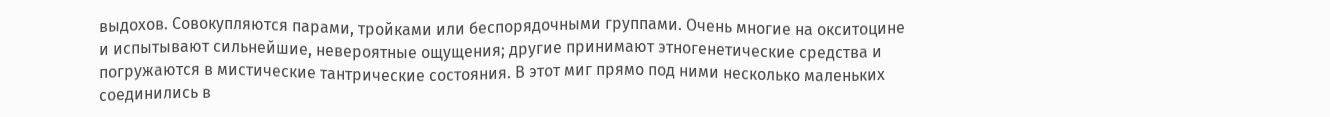выдохов. Совокупляются парами, тройками или беспорядочными группами. Очень многие на окситоцине и испытывают сильнейшие, невероятные ощущения; другие принимают этногенетические средства и погружаются в мистические тантрические состояния. В этот миг прямо под ними несколько маленьких соединились в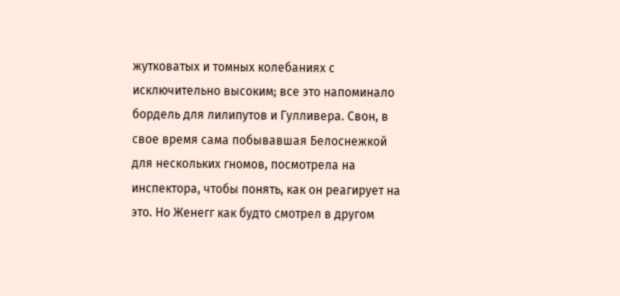жутковатых и томных колебаниях с исключительно высоким; все это напоминало бордель для лилипутов и Гулливера. Свон, в свое время сама побывавшая Белоснежкой для нескольких гномов, посмотрела на инспектора, чтобы понять, как он реагирует на это. Но Женегг как будто смотрел в другом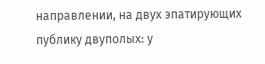направлении, на двух эпатирующих публику двуполых: у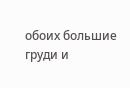обоих большие груди и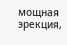мощная эрекция,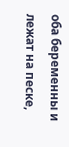оба беременны и лежат на песке,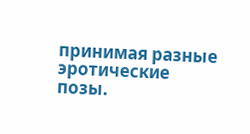принимая разные эротические позы.